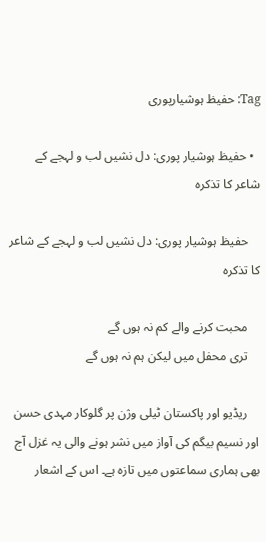Tag: حفیظ ہوشیارپوری

  • حفیظ ہوشیار پوری: دل نشیں لب و لہجے کے شاعر کا تذکرہ

    حفیظ ہوشیار پوری: دل نشیں لب و لہجے کے شاعر کا تذکرہ

    محبت کرنے والے کم نہ ہوں گے
    تری محفل میں لیکن ہم نہ ہوں گے

    ریڈیو اور پاکستان ٹیلی وژن پر گلوکار مہدی حسن اور نسیم بیگم کی آواز میں نشر ہونے والی یہ غزل آج بھی ہماری سماعتوں میں تازہ ہے۔ اس کے اشعار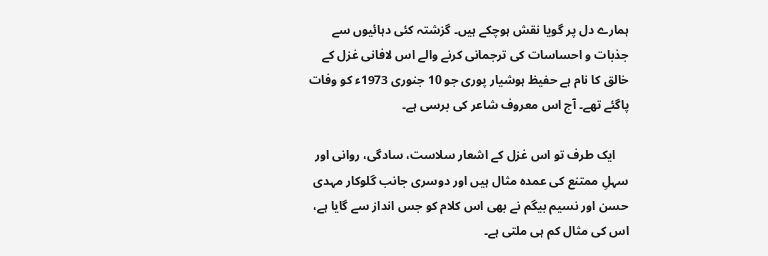ہمارے دل پر گویا نقش ہوچکے ہیں۔ گزشتہ کئی دہائیوں سے جذبات و احساسات کی ترجمانی کرنے والے اس لافانی غزل کے خالق کا نام ہے حفیظ ہوشیار پوری جو 10 جنوری 1973ء کو وفات پاگئے تھے۔ آج اس معروف شاعر کی برسی ہے۔

    ایک طرف تو اس غزل کے اشعار سلاست، سادگی، روانی اور سہلِ ممتنع کی عمدہ مثال ہیں اور دوسری جانب گلوکار مہدی حسن اور نسیم بیگم نے بھی اس کلام کو جس انداز سے گایا ہے، اس کی مثال کم ہی ملتی ہے۔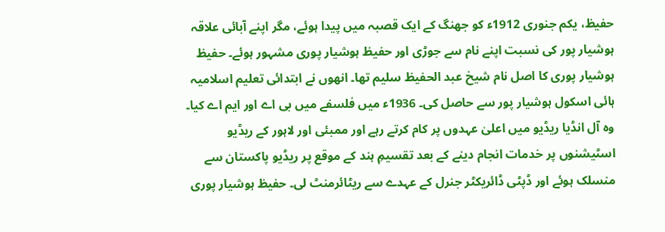حفیظ، یکم جنوری 1912ء کو جھنگ کے ایک قصبہ میں پیدا ہوئے، مگر اپنے آبائی علاقہ ہوشیار پور کی نسبت اپنے نام سے جوڑی اور حفیظ ہوشیار پوری مشہور ہوئے۔ حفیظ ہوشیار پوری کا اصل نام شیخ عبد الحفیظ سلیم تھا۔ انھوں نے ابتدائی تعلیم اسلامیہ ہائی اسکول ہوشیار پور سے حاصل کی۔ 1936ء میں فلسفے میں بی اے اور ایم اے کیا۔ وہ آل انڈیا ریڈیو میں اعلیٰ عہدوں پر کام کرتے رہے اور ممبئی اور لاہور کے ریڈیو اسٹیشنوں پر خدمات انجام دینے کے بعد تقسیمِ ہند کے موقع پر ریڈیو پاکستان سے منسلک ہوئے اور ڈپٹی ڈائریکٹر جنرل کے عہدے سے ریٹائرمنٹ لی۔ حفیظ ہوشیار پوری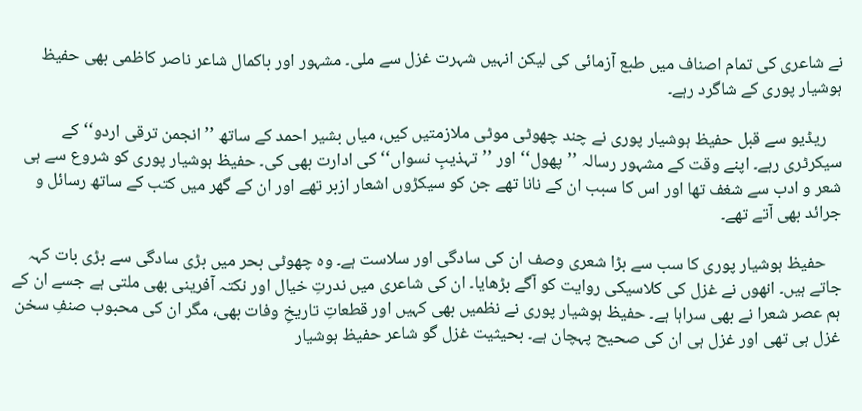نے شاعری کی تمام اصناف میں طبع آزمائی کی لیکن انہیں شہرت غزل سے ملی۔ مشہور اور باکمال شاعر ناصر کاظمی بھی حفیظ ہوشیار پوری کے شاگرد رہے۔

    ریڈیو سے قبل حفیظ ہوشیار پوری نے چند چھوٹی موٹی ملازمتیں کیں، میاں بشیر احمد کے ساتھ ’’انجمن ترقی اردو‘‘ کے سیکرٹری رہے۔ اپنے وقت کے مشہور رسالہ ’’پھول‘‘ اور ’’تہذیبِ نسواں‘‘ کی ادارت بھی کی۔ حفیظ ہوشیار پوری کو شروع سے ہی شعر و ادب سے شغف تھا اور اس کا سبب ان کے نانا تھے جن کو سیکڑوں اشعار ازبر تھے اور ان کے گھر میں کتب کے ساتھ رسائل و جرائد بھی آتے تھے۔

    حفیظ ہوشیار پوری کا سب سے بڑا شعری وصف ان کی سادگی اور سلاست ہے۔ وہ چھوٹی بحر میں بڑی سادگی سے بڑی بات کہہ جاتے ہیں۔ انھوں نے غزل کی کلاسیکی روایت کو آگے بڑھایا۔ ان کی شاعری میں ندرتِ خیال اور نکتہ آفرینی بھی ملتی ہے جسے ان کے ہم عصر شعرا نے بھی سراہا ہے۔ حفیظ ہوشیار پوری نے نظمیں بھی کہیں اور قطعاتِ تاریخِ وفات بھی، مگر ان کی محبوب صنفِ سخن غزل ہی تھی اور غزل ہی ان کی صحیح پہچان ہے۔ بحیثیت غزل گو شاعر حفیظ ہوشیار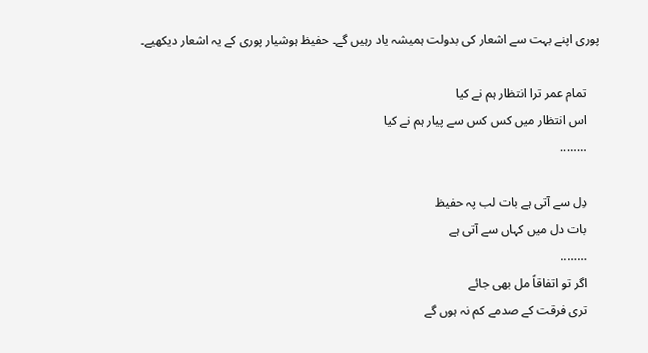پوری اپنے بہت سے اشعار کی بدولت ہمیشہ یاد رہیں‌ گے۔ حفیظ ہوشیار پوری کے یہ اشعار دیکھیے۔

    تمام عمر ترا انتظار ہم نے کیا
    اس انتظار میں کس کس سے پیار ہم نے کیا
    ……..

    دِل سے آتی ہے بات لب پہ حفیظ
    بات دل میں کہاں سے آتی ہے
    ……..
    اگر تو اتفاقاً مل بھی جائے
    تری فرقت کے صدمے کم نہ ہوں گے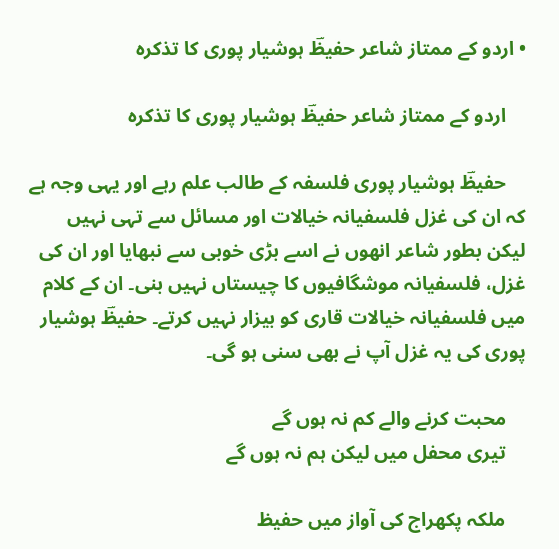• اردو کے ممتاز شاعر حفیظؔ ہوشیار پوری کا تذکرہ

    اردو کے ممتاز شاعر حفیظؔ ہوشیار پوری کا تذکرہ

    حفیظؔ ہوشیار پوری فلسفہ کے طالب علم رہے اور یہی وجہ ہے کہ ان کی غزل فلسفیانہ خیالات اور مسائل سے تہی نہیں لیکن بطور شاعر انھوں نے اسے بڑی خوبی سے نبھایا اور ان کی غزل، فلسفیانہ موشگافیوں کا چیستاں نہیں بنی۔ ان کے کلام میں فلسفیانہ خیالات قاری کو بیزار نہیں کرتے۔ حفیظؔ ہوشیار پوری کی یہ غزل آپ نے بھی سنی ہو گی۔

    محبت کرنے والے کم نہ ہوں گے
    تیری محفل میں لیکن ہم نہ ہوں گے

    ملکہ پکھراج کی آواز میں حفیظ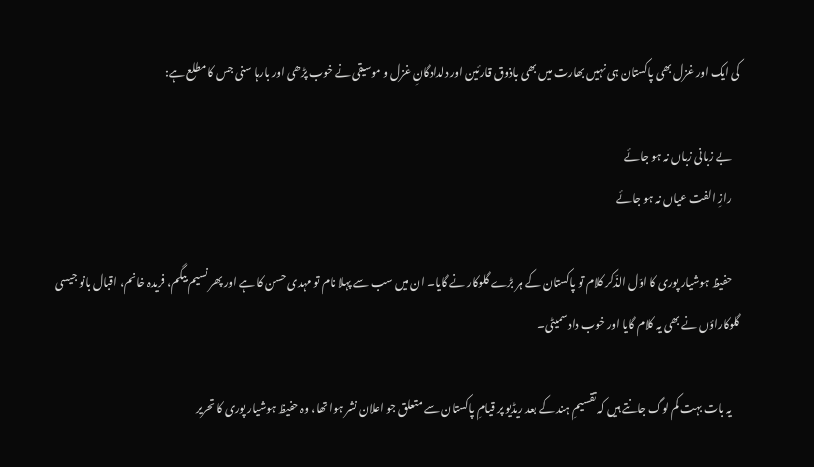کی ایک اور غزل بھی پاکستان ہی نہیں بھارت میں بھی باذوق قارئین اور دلدادگانِ غزل و موسیقی نے خوب پڑھی اور بارہا سنی جس کا مطلع ہے:

    بے زبانی زباں نہ ہو جائے
    رازِ الفت عیاں نہ ہو جائے

    حفیظ ہوشیار پوری کا اوّل الذّکر کلام تو پاکستان کے ہر بڑے گلوکار نے گایا۔ ان میں سب سے پہلا نام تو مہدی حسن کا ہے اور پھر نسیم بیگم، فریدہ خانم، اقبال بانو جیسی گلوکاراؤں نے بھی یہ کلام گایا اور خوب داد سمیٹی۔

    یہ بات بہت کم لوگ جانتے ہیں کہ تقسیمِ ہند کے بعد ریڈیو پر قیامِ پاکستان سے متعلق جو اعلان نشر ہوا تھا، وہ حفیظ ہوشیار پوری کا تحریر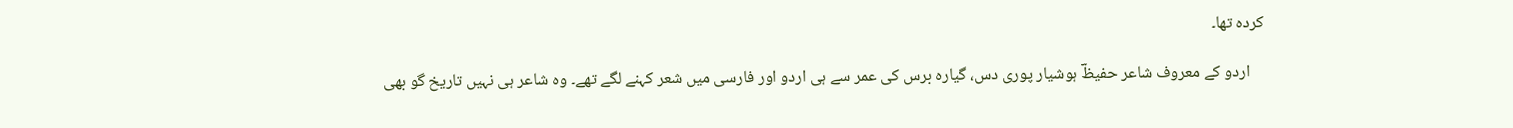کردہ تھا۔

    اردو کے معروف شاعر حفیظؔ ہوشیار پوری دس، گیارہ برس کی عمر سے ہی اردو اور فارسی میں شعر کہنے لگے تھے۔ وہ شاعر ہی نہیں تاریخ گو بھی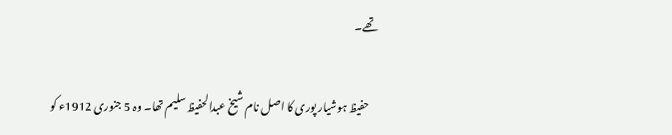تھے۔

    حفیظ ہوشیار پوری کا اصل نام شیخ عبدالحفیظ سلیم تھا۔ وہ 5 جنوری 1912ء کو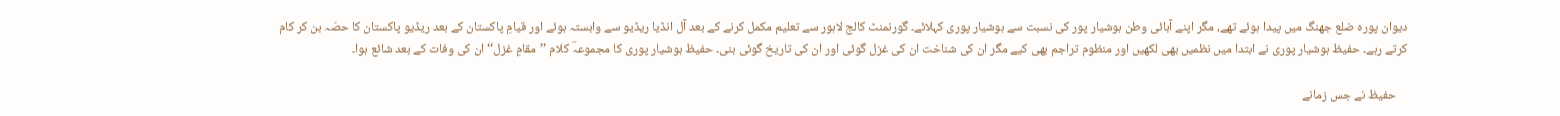دیوان پورہ ضلع جھنگ میں پیدا ہوئے تھے، مگر اپنے آبائی وطن ہوشیار پور کی نسبت سے ہوشیار پوری کہلائے۔ گورنمنٹ کالج لاہور سے تعلیم مکمل کرنے کے بعد آل انڈیا ریڈیو سے وابستہ ہوئے اور قیامِ پاکستان کے بعد ریڈیو پاکستان کا حصّہ بن کر کام کرتے رہے۔ حفیظ ہوشیار پوری نے ابتدا میں نظمیں بھی لکھیں اور منظوم تراجم بھی کیے مگر ان کی شناخت ان کی غزل گوئی اور ان کی تاریخ گوئی بنی۔ حفیظ ہوشیار پوری کا مجموعہؔ کلام ’’مقامِ غزل‘‘ ان کی وفات کے بعد شائع ہوا۔

    حفیظ نے جس زمانے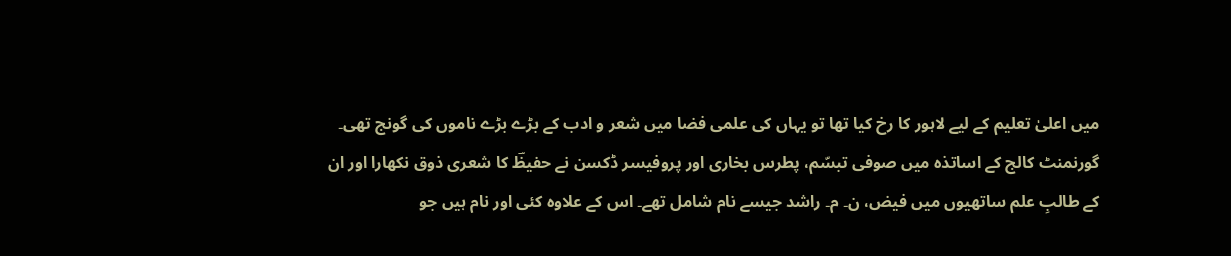میں اعلیٰ تعلیم کے لیے لاہور کا رخ کیا تھا تو یہاں کی علمی فضا میں شعر و ادب کے بڑے بڑے ناموں کی گونج تھی۔ گورنمنٹ کالج کے اساتذہ میں صوفی تبسّم، پطرس بخاری اور پروفیسر ڈکسن نے حفیظؔ کا شعری ذوق نکھارا اور ان کے طالبِ علم ساتھیوں میں فیض، ن۔ م۔ راشد جیسے نام شامل تھے۔ اس کے علاوہ کئی اور نام ہیں جو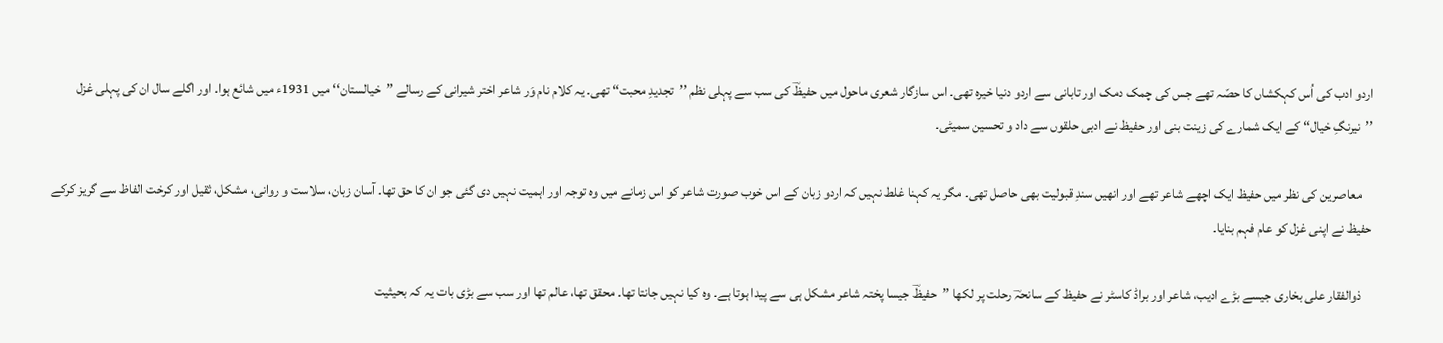اردو ادب کی اُس کہکشاں کا حصّہ تھے جس کی چمک دمک اور تابانی سے اردو دنیا خیرہ تھی۔ اس سازگار شعری ماحول میں حفیظؔ کی سب سے پہلی نظم ’’تجدیدِ محبت‘‘ تھی۔ یہ کلام نام وَر شاعر اختر شیرانی کے رسالے ’’خیالستان‘‘ میں 1931ء میں شائع ہوا۔ اور اگلے سال ان کی پہلی غزل ’’نیرنگِ خیال‘‘ کے ایک شمارے کی زینت بنی اور حفیظ نے ادبی حلقوں سے داد و تحسین سمیٹی۔

    معاصرین کی نظر میں حفیظ ایک اچھے شاعر تھے اور انھیں سندِ قبولیت بھی حاصل تھی۔ مگر یہ کہنا غلط نہیں کہ اردو زبان کے اس خوب صورت شاعر کو اس زمانے میں وہ توجہ اور اہمیت نہیں دی گئی جو ان کا حق تھا۔ آسان زبان، سلاست و روانی، مشکل، ثقیل اور کرخت الفاظ سے گریز کرکے حفیظ نے اپنی غزل کو عام فہم بنایا۔

    ذوالفقار علی بخاری جیسے بڑے ادیب، شاعر اور براڈ کاسٹر نے حفیظ کے سانحہؔ رحلت پر لکھا ’’حفیظؔ جیسا پختہ شاعر مشکل ہی سے پیدا ہوتا ہے۔ وہ کیا نہیں جانتا تھا۔ محقق تھا، عالم تھا اور سب سے بڑی بات یہ کہ بحیثیت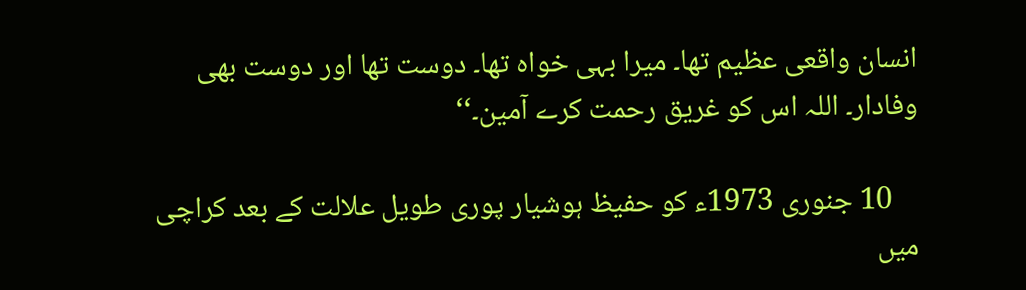انسان واقعی عظیم تھا۔ میرا بہی خواہ تھا۔ دوست تھا اور دوست بھی وفادار۔ اللہ اس کو غریق رحمت کرے آمین۔‘‘

    10 جنوری 1973ء کو حفیظ ہوشیار پوری طویل علالت کے بعد کراچی میں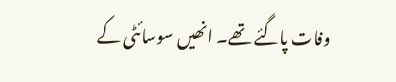وفات پاگئے تھے۔ انھیں سوسائٹی کے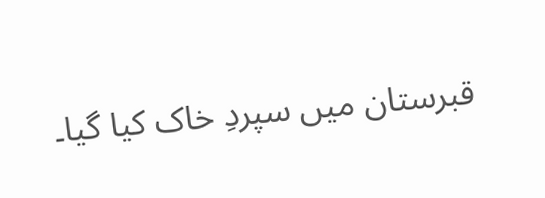قبرستان میں سپردِ خاک کیا گیا۔